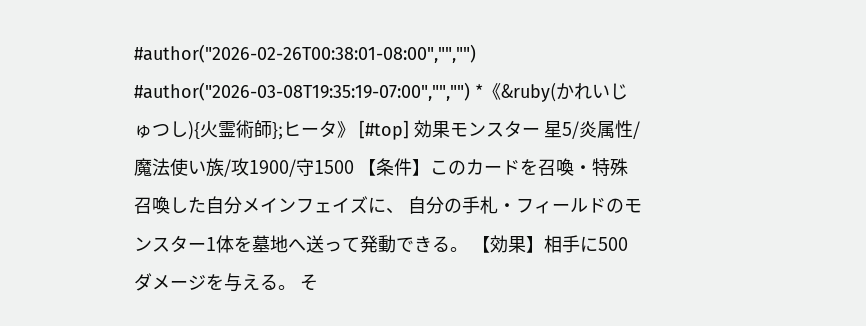#author("2026-02-26T00:38:01-08:00","","") #author("2026-03-08T19:35:19-07:00","","") *《&ruby(かれいじゅつし){火霊術師};ヒータ》 [#top] 効果モンスター 星5/炎属性/魔法使い族/攻1900/守1500 【条件】このカードを召喚・特殊召喚した自分メインフェイズに、 自分の手札・フィールドのモンスター1体を墓地へ送って発動できる。 【効果】相手に500ダメージを与える。 そ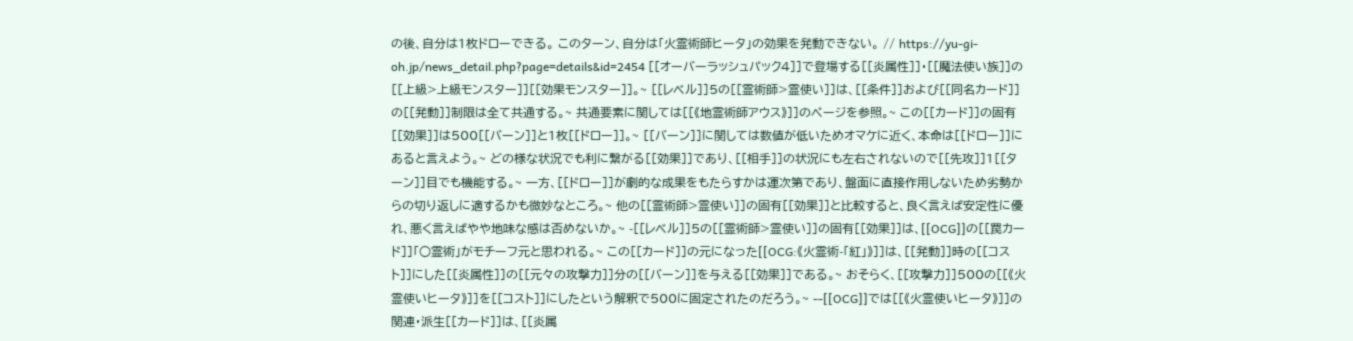の後、自分は1枚ドローできる。 このターン、自分は「火霊術師ヒータ」の効果を発動できない。 // https://yu-gi-oh.jp/news_detail.php?page=details&id=2454 [[オーバーラッシュパック4]]で登場する[[炎属性]]・[[魔法使い族]]の[[上級>上級モンスター]][[効果モンスター]]。~ [[レベル]]5の[[霊術師>霊使い]]は、[[条件]]および[[同名カード]]の[[発動]]制限は全て共通する。~ 共通要素に関しては[[《地霊術師アウス》]]のページを参照。~ この[[カード]]の固有[[効果]]は500[[バーン]]と1枚[[ドロー]]。~ [[バーン]]に関しては数値が低いためオマケに近く、本命は[[ドロー]]にあると言えよう。~ どの様な状況でも利に繋がる[[効果]]であり、[[相手]]の状況にも左右されないので[[先攻]]1[[ターン]]目でも機能する。~ 一方、[[ドロー]]が劇的な成果をもたらすかは運次第であり、盤面に直接作用しないため劣勢からの切り返しに適するかも微妙なところ。~ 他の[[霊術師>霊使い]]の固有[[効果]]と比較すると、良く言えば安定性に優れ、悪く言えばやや地味な感は否めないか。~ -[[レベル]]5の[[霊術師>霊使い]]の固有[[効果]]は、[[OCG]]の[[罠カード]]「○霊術」がモチーフ元と思われる。~ この[[カード]]の元になった[[OCG:《火霊術-「紅」》]]は、[[発動]]時の[[コスト]]にした[[炎属性]]の[[元々の攻撃力]]分の[[バーン]]を与える[[効果]]である。~ おそらく、[[攻撃力]]500の[[《火霊使いヒータ》]]を[[コスト]]にしたという解釈で500に固定されたのだろう。~ --[[OCG]]では[[《火霊使いヒータ》]]の関連・派生[[カード]]は、[[炎属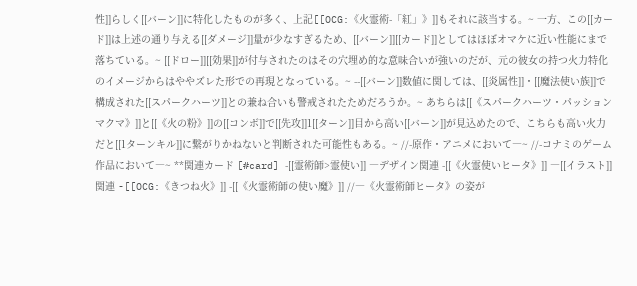性]]らしく[[バーン]]に特化したものが多く、上記[[OCG:《火霊術-「紅」》]]もそれに該当する。~ 一方、この[[カード]]は上述の通り与える[[ダメージ]]量が少なすぎるため、[[バーン]][[カード]]としてはほぼオマケに近い性能にまで落ちている。~ [[ドロー]][[効果]]が付与されたのはその穴埋め的な意味合いが強いのだが、元の彼女の持つ火力特化のイメージからはややズレた形での再現となっている。~ --[[バーン]]数値に関しては、[[炎属性]]・[[魔法使い族]]で構成された[[スパークハーツ]]との兼ね合いも警戒されたためだろうか。~ あちらは[[《スパークハーツ・パッションマクマ》]]と[[《火の粉》]]の[[コンボ]]で[[先攻]]1[[ターン]]目から高い[[バーン]]が見込めたので、こちらも高い火力だと[[1ターンキル]]に繋がりかねないと判断された可能性もある。~ //-原作・アニメにおいて―~ //-コナミのゲーム作品において―~ **関連カード [#card] -[[霊術師>霊使い]] ―デザイン関連 -[[《火霊使いヒータ》]] ―[[イラスト]]関連 -[[OCG:《きつね火》]] -[[《火霊術師の使い魔》]] //―《火霊術師ヒータ》の姿が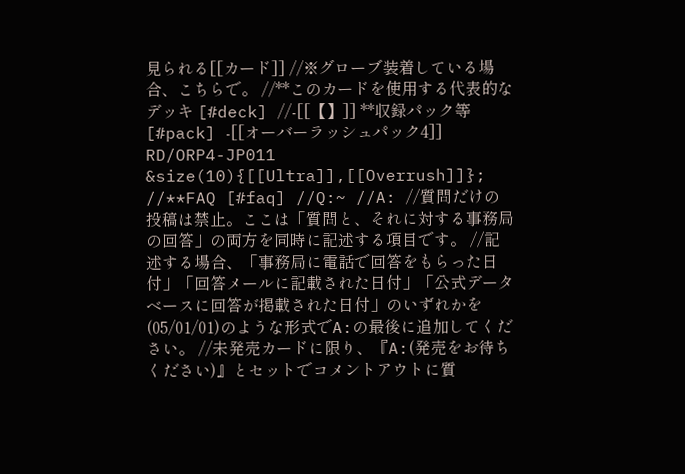見られる[[カード]] //※グローブ装着している場合、こちらで。 //**このカードを使用する代表的なデッキ [#deck] //-[[【】]] **収録パック等 [#pack] -[[オーバーラッシュパック4]] RD/ORP4-JP011 &size(10){[[Ultra]],[[Overrush]]}; //**FAQ [#faq] //Q:~ //A: //質問だけの投稿は禁止。ここは「質問と、それに対する事務局の回答」の両方を同時に記述する項目です。 //記述する場合、「事務局に電話で回答をもらった日付」「回答メールに記載された日付」「公式データベースに回答が掲載された日付」のいずれかを(05/01/01)のような形式でA:の最後に追加してください。 //未発売カードに限り、『A:(発売をお待ちください)』とセットでコメントアウトに質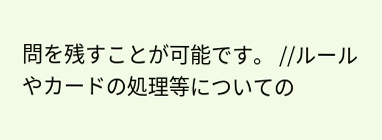問を残すことが可能です。 //ルールやカードの処理等についての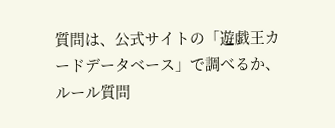質問は、公式サイトの「遊戯王カードデータベース」で調べるか、ルール質問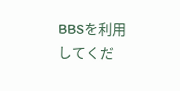BBSを利用してくだ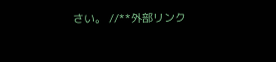さい。 //**外部リンク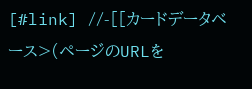[#link] //-[[カードデータベース>(ページのURLを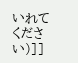いれてください)]]